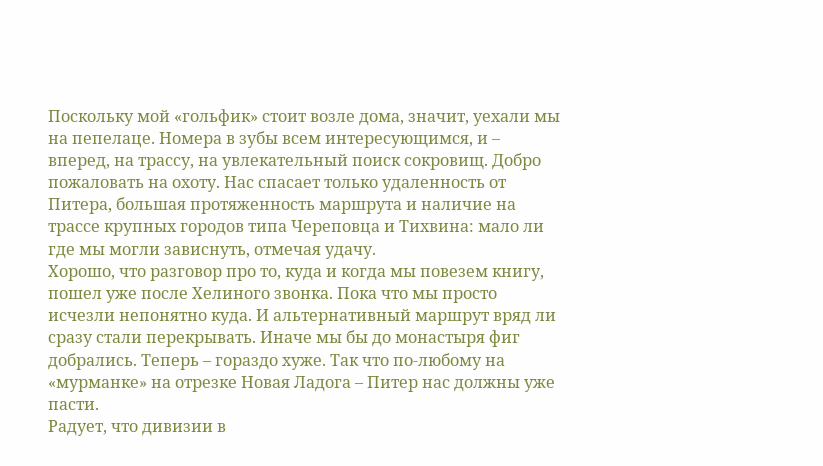Поскольку мой «гольфик» стоит возле дома, значит, уехали мы на пепелаце. Номера в зубы всем интересующимся, и – вперед, на трассу, на увлекательный поиск сокровищ. Добро пожаловать на охоту. Нас спасает только удаленность от Питера, большая протяженность маршрута и наличие на трассе крупных городов типа Череповца и Тихвина: мало ли где мы могли зависнуть, отмечая удачу.
Хорошо, что разговор про то, куда и когда мы повезем книгу, пошел уже после Хелиного звонка. Пока что мы просто исчезли непонятно куда. И альтернативный маршрут вряд ли сразу стали перекрывать. Иначе мы бы до монастыря фиг добрались. Теперь – гораздо хуже. Так что по-любому на «мурманке» на отрезке Новая Ладога – Питер нас должны уже пасти.
Радует, что дивизии в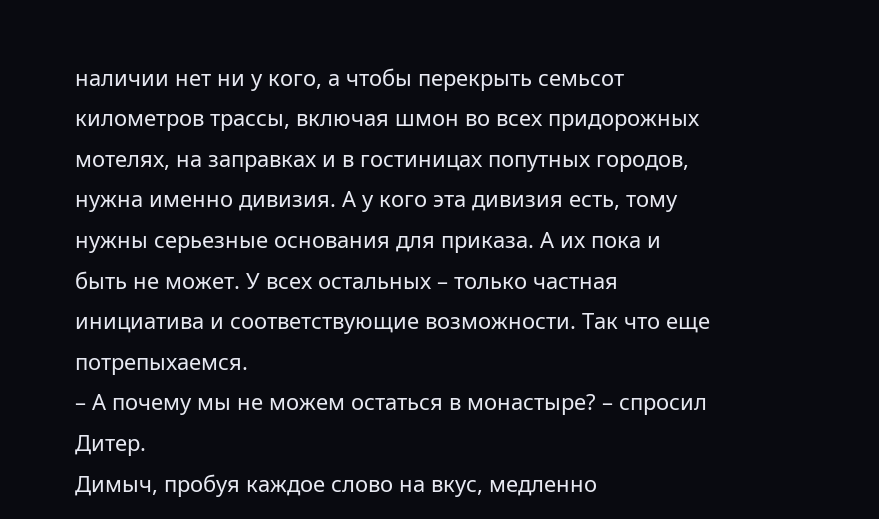наличии нет ни у кого, а чтобы перекрыть семьсот километров трассы, включая шмон во всех придорожных мотелях, на заправках и в гостиницах попутных городов, нужна именно дивизия. А у кого эта дивизия есть, тому нужны серьезные основания для приказа. А их пока и быть не может. У всех остальных – только частная инициатива и соответствующие возможности. Так что еще потрепыхаемся.
– А почему мы не можем остаться в монастыре? – спросил Дитер.
Димыч, пробуя каждое слово на вкус, медленно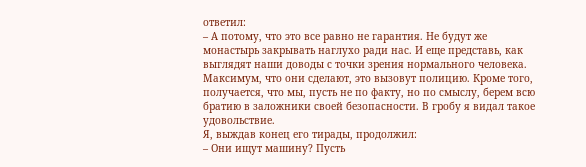ответил:
– А потому, что это все равно не гарантия. Не будут же монастырь закрывать наглухо ради нас. И еще представь, как выглядят наши доводы с точки зрения нормального человека. Максимум, что они сделают, это вызовут полицию. Кроме того, получается, что мы, пусть не по факту, но по смыслу, берем всю братию в заложники своей безопасности. В гробу я видал такое удовольствие.
Я, выждав конец его тирады, продолжил:
– Они ищут машину? Пусть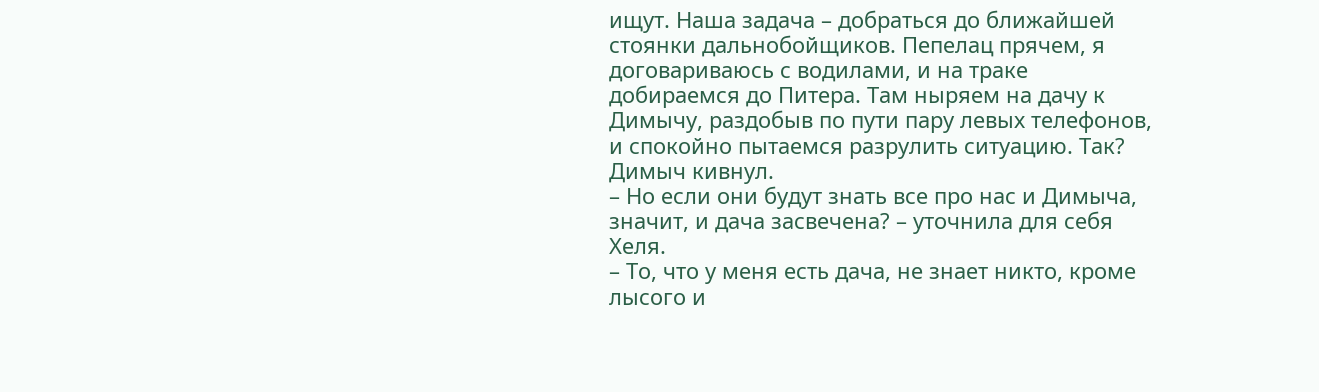ищут. Наша задача – добраться до ближайшей стоянки дальнобойщиков. Пепелац прячем, я договариваюсь с водилами, и на траке добираемся до Питера. Там ныряем на дачу к Димычу, раздобыв по пути пару левых телефонов, и спокойно пытаемся разрулить ситуацию. Так?
Димыч кивнул.
– Но если они будут знать все про нас и Димыча, значит, и дача засвечена? – уточнила для себя Хеля.
– То, что у меня есть дача, не знает никто, кроме лысого и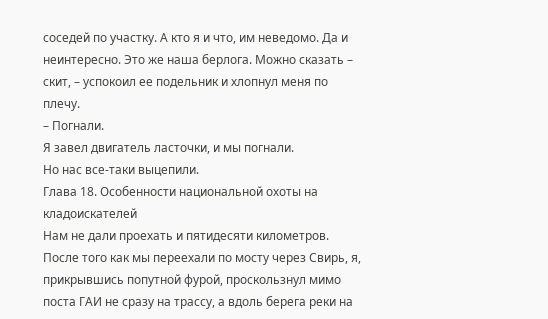соседей по участку. А кто я и что, им неведомо. Да и неинтересно. Это же наша берлога. Можно сказать – скит, – успокоил ее подельник и хлопнул меня по плечу.
– Погнали.
Я завел двигатель ласточки, и мы погнали.
Но нас все-таки выцепили.
Глава 18. Особенности национальной охоты на кладоискателей
Нам не дали проехать и пятидесяти километров. После того как мы переехали по мосту через Свирь, я, прикрывшись попутной фурой, проскользнул мимо поста ГАИ не сразу на трассу, а вдоль берега реки на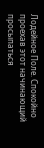Лодейное Поле. Спокойно проехав этот начинающий просыпаться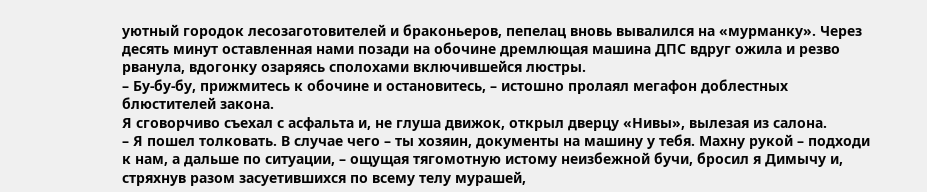уютный городок лесозаготовителей и браконьеров, пепелац вновь вывалился на «мурманку». Через десять минут оставленная нами позади на обочине дремлющая машина ДПС вдруг ожила и резво рванула, вдогонку озаряясь сполохами включившейся люстры.
– Бу-бу-бу, прижмитесь к обочине и остановитесь, – истошно пролаял мегафон доблестных блюстителей закона.
Я сговорчиво съехал с асфальта и, не глуша движок, открыл дверцу «Нивы», вылезая из салона.
– Я пошел толковать. В случае чего – ты хозяин, документы на машину у тебя. Махну рукой – подходи к нам, а дальше по ситуации, – ощущая тягомотную истому неизбежной бучи, бросил я Димычу и, стряхнув разом засуетившихся по всему телу мурашей,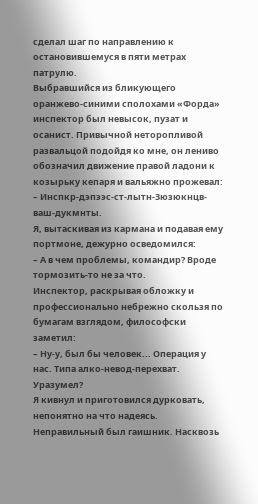сделал шаг по направлению к остановившемуся в пяти метрах патрулю.
Выбравшийся из бликующего оранжево-синими сполохами «Форда» инспектор был невысок, пузат и осанист. Привычной неторопливой развальцой подойдя ко мне, он лениво обозначил движение правой ладони к козырьку кепаря и вальяжно прожевал:
– Инспкр-дэпээс-ст-лытн-Зюзюкнцв-ваш-дукмнты.
Я, вытаскивая из кармана и подавая ему портмоне, дежурно осведомился:
– А в чем проблемы, командир? Вроде тормозить-то не за что.
Инспектор, раскрывая обложку и профессионально небрежно скользя по бумагам взглядом, философски заметил:
– Ну-у, был бы человек... Операция у нас. Типа алко-невод-перехват. Уразумел?
Я кивнул и приготовился дурковать, непонятно на что надеясь. Неправильный был гаишник. Насквозь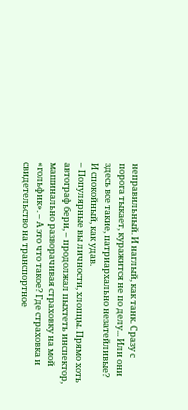неправильный. И наглый, как танк. Сразу с порога тыкает, куражится не по делу... Или они здесь все такие, патриархально незатейливые? И спокойный, как удав.
– Популярные вы личности, хлопцы. Прямо хоть автограф бери, – продолжал пыхтеть инспектор, машинально разворачивая страховку на мой «гольфик». – А это что такое? Где страховка и свидетельство на транспортное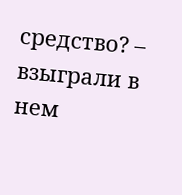средство? – взыграли в нем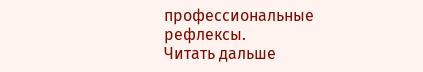профессиональные рефлексы.
Читать дальше